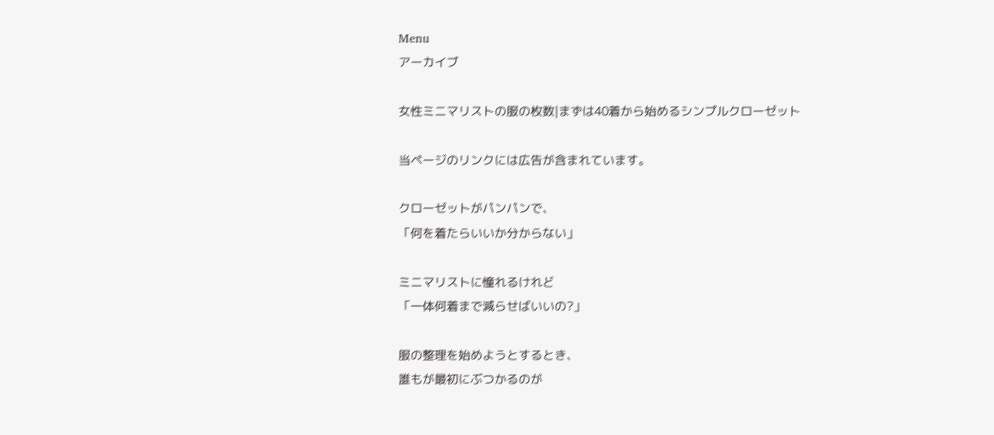Menu
アーカイブ

女性ミニマリストの服の枚数|まずは40着から始めるシンプルクローゼット

当ページのリンクには広告が含まれています。

クローゼットがパンパンで、
「何を着たらいいか分からない」

ミニマリストに憧れるけれど
「一体何着まで減らせばいいの?」

服の整理を始めようとするとき、
誰もが最初にぶつかるのが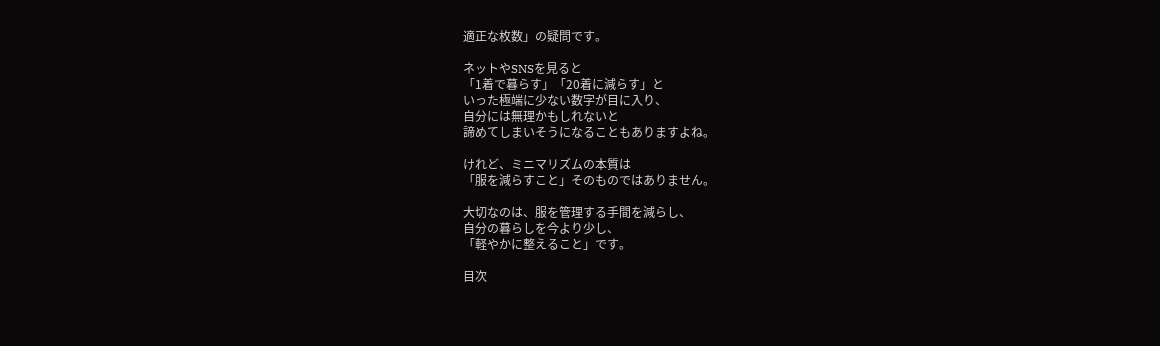適正な枚数」の疑問です。

ネットやSNSを見ると
「1着で暮らす」「20着に減らす」と
いった極端に少ない数字が目に入り、
自分には無理かもしれないと
諦めてしまいそうになることもありますよね。

けれど、ミニマリズムの本質は
「服を減らすこと」そのものではありません。

大切なのは、服を管理する手間を減らし、
自分の暮らしを今より少し、
「軽やかに整えること」です。

目次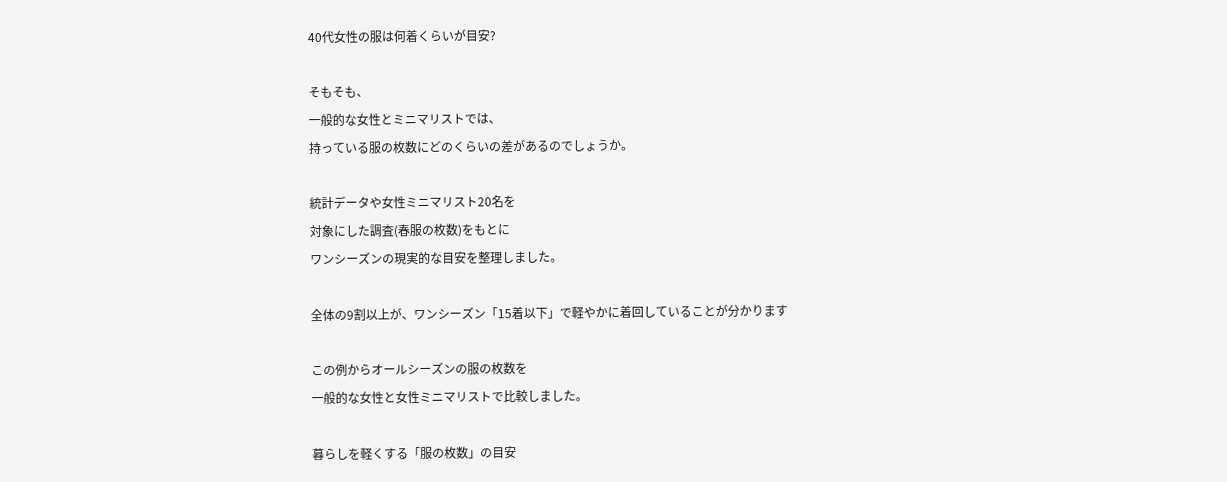40代女性の服は何着くらいが目安?

そもそも、
一般的な女性とミニマリストでは、
持っている服の枚数にどのくらいの差があるのでしょうか。

統計データや女性ミニマリスト20名を
対象にした調査(春服の枚数)をもとに
ワンシーズンの現実的な目安を整理しました。

全体の9割以上が、ワンシーズン「15着以下」で軽やかに着回していることが分かります

この例からオールシーズンの服の枚数を
一般的な女性と女性ミニマリストで比較しました。

暮らしを軽くする「服の枚数」の目安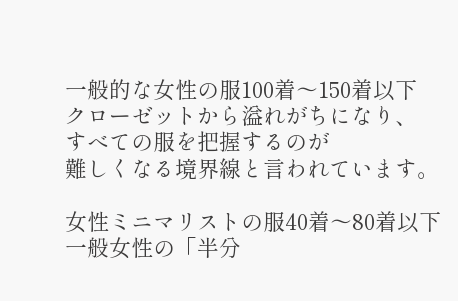一般的な女性の服100着〜150着以下
クローゼットから溢れがちになり、
すべての服を把握するのが
難しくなる境界線と言われています。

女性ミニマリストの服40着〜80着以下
一般女性の「半分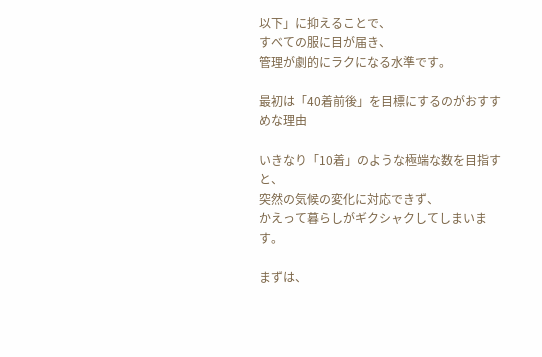以下」に抑えることで、
すべての服に目が届き、
管理が劇的にラクになる水準です。

最初は「40着前後」を目標にするのがおすすめな理由

いきなり「10着」のような極端な数を目指すと、
突然の気候の変化に対応できず、
かえって暮らしがギクシャクしてしまいます。

まずは、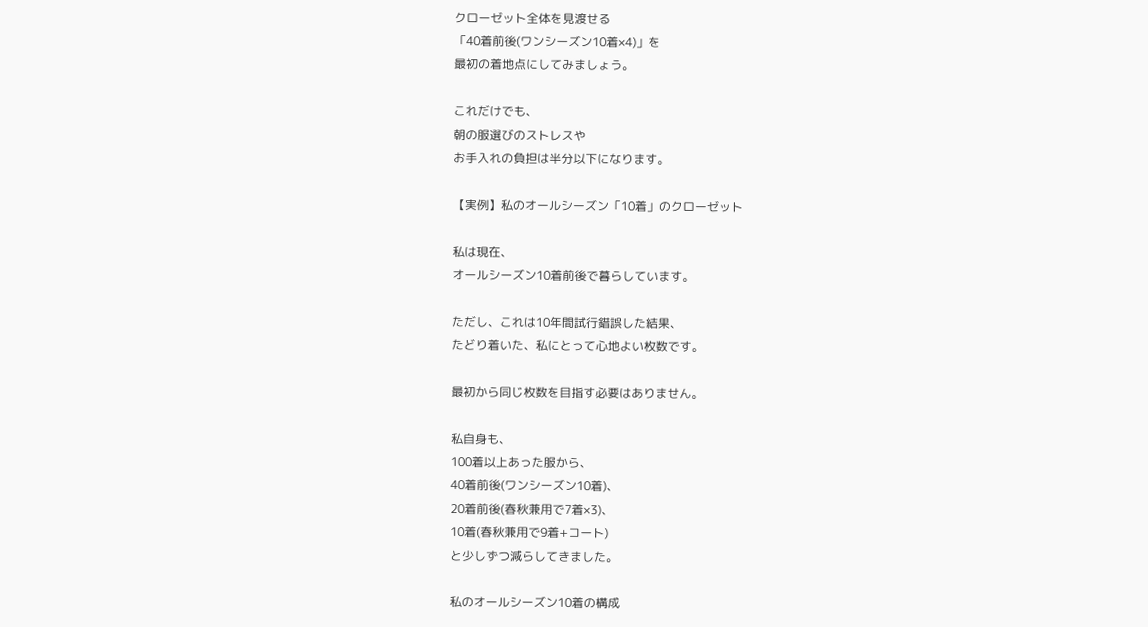クローゼット全体を見渡せる
「40着前後(ワンシーズン10着×4)」を
最初の着地点にしてみましょう。

これだけでも、
朝の服選びのストレスや
お手入れの負担は半分以下になります。

【実例】私のオールシーズン「10着」のクローゼット

私は現在、
オールシーズン10着前後で暮らしています。

ただし、これは10年間試行錯誤した結果、
たどり着いた、私にとって心地よい枚数です。

最初から同じ枚数を目指す必要はありません。

私自身も、
100着以上あった服から、
40着前後(ワンシーズン10着)、
20着前後(春秋兼用で7着×3)、
10着(春秋兼用で9着+コート)
と少しずつ減らしてきました。

私のオールシーズン10着の構成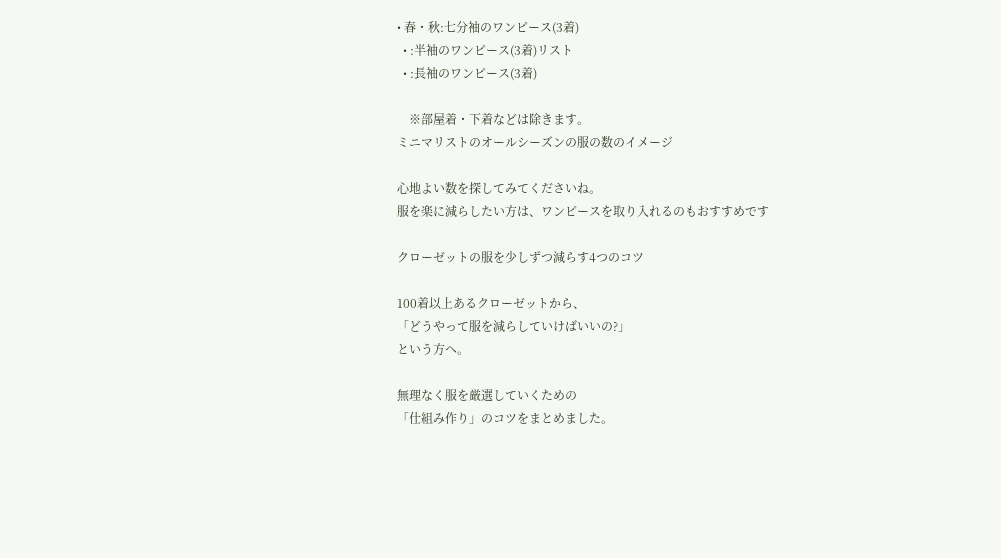• 春・秋:七分袖のワンピース(3着)
  • :半袖のワンピース(3着)リスト
  • :長袖のワンピース(3着)

    ※部屋着・下着などは除きます。
ミニマリストのオールシーズンの服の数のイメージ

心地よい数を探してみてくださいね。
服を楽に減らしたい方は、ワンピースを取り入れるのもおすすめです

クローゼットの服を少しずつ減らす4つのコツ

100着以上あるクローゼットから、
「どうやって服を減らしていけばいいの?」
という方へ。

無理なく服を厳選していくための
「仕組み作り」のコツをまとめました。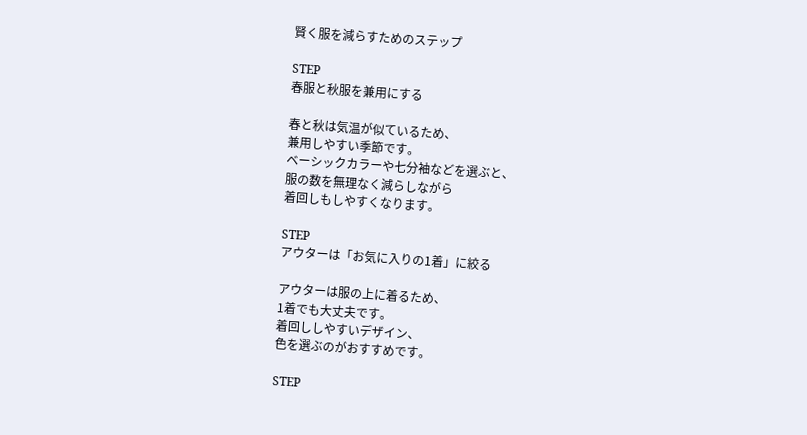賢く服を減らすためのステップ

STEP
春服と秋服を兼用にする

春と秋は気温が似ているため、
兼用しやすい季節です。
ベーシックカラーや七分袖などを選ぶと、
服の数を無理なく減らしながら
着回しもしやすくなります。

STEP
アウターは「お気に入りの1着」に絞る

アウターは服の上に着るため、
1着でも大丈夫です。
着回ししやすいデザイン、
色を選ぶのがおすすめです。

STEP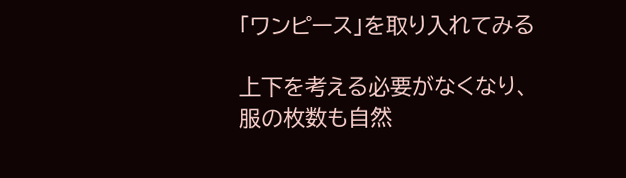「ワンピース」を取り入れてみる

上下を考える必要がなくなり、
服の枚数も自然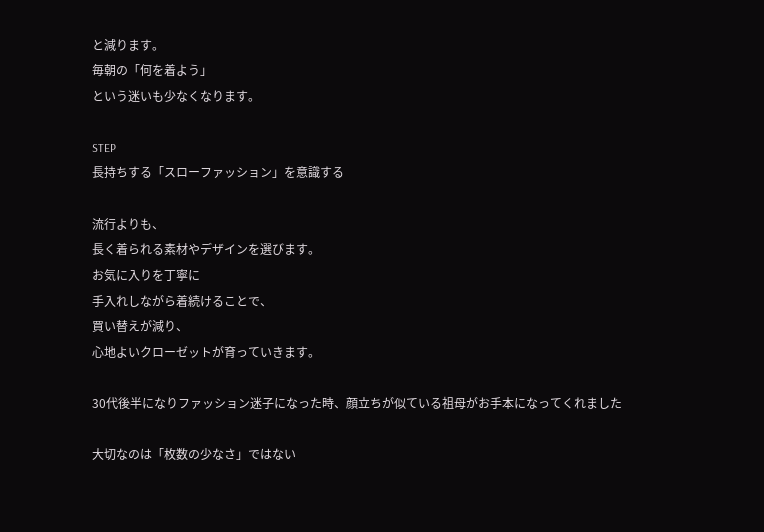と減ります。
毎朝の「何を着よう」
という迷いも少なくなります。

STEP
長持ちする「スローファッション」を意識する

流行よりも、
長く着られる素材やデザインを選びます。
お気に入りを丁寧に
手入れしながら着続けることで、
買い替えが減り、
心地よいクローゼットが育っていきます。

30代後半になりファッション迷子になった時、顔立ちが似ている祖母がお手本になってくれました

大切なのは「枚数の少なさ」ではない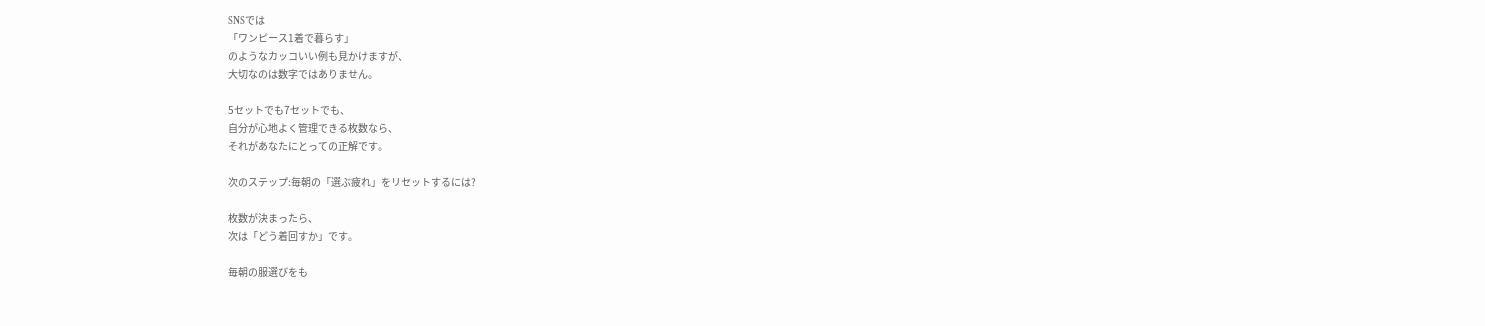SNSでは
「ワンピース1着で暮らす」
のようなカッコいい例も見かけますが、
大切なのは数字ではありません。

5セットでも7セットでも、
自分が心地よく管理できる枚数なら、
それがあなたにとっての正解です。

次のステップ:毎朝の「選ぶ疲れ」をリセットするには?

枚数が決まったら、
次は「どう着回すか」です。

毎朝の服選びをも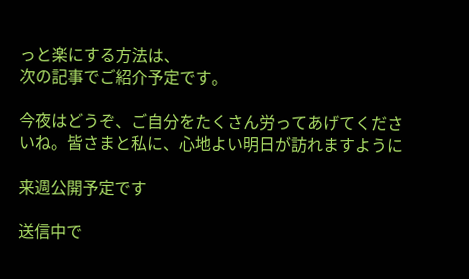っと楽にする方法は、
次の記事でご紹介予定です。

今夜はどうぞ、ご自分をたくさん労ってあげてくださいね。皆さまと私に、心地よい明日が訪れますように

来週公開予定です

送信中で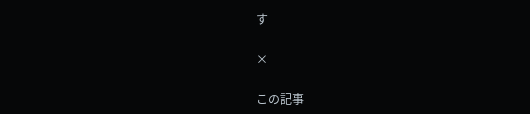す

×

この記事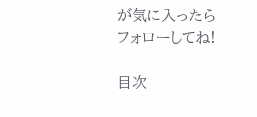が気に入ったら
フォローしてね!

目次